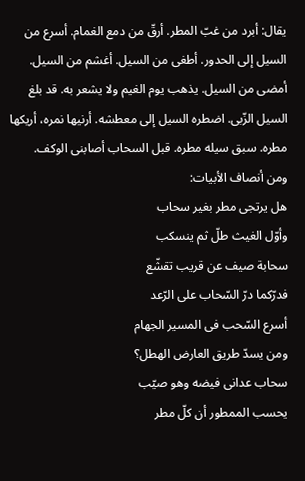يقال: أبرد من غبّ المطر. أرقّ من دمع الغمام. أسرع من السيل إلى الحدور. أطغى من السيل. أغشم من السيل. أمضى من السيل. يذهب يوم الغيم ولا يشعر به. قد بلغ السيل الزّبى. اضطره السيل إلى معطشه. أرنيها نمره، أريكها مطره. سبق سيله مطره. قبل السحاب أصابنى الوكف.
ومن أنصاف الأبيات:
هل يرتجى مطر بغير سحاب
وأوّل الغيث طلّ ثم ينسكب
سحابة صيف عن قريب تقشّع
فدرّكما درّ السّحاب على الرّعد
أسرع السّحب فى المسير الجهام
ومن يسدّ طريق العارض الهطل؟
سحاب عدانى فيضه وهو صيّب
يحسب الممطور أن كلّ مطر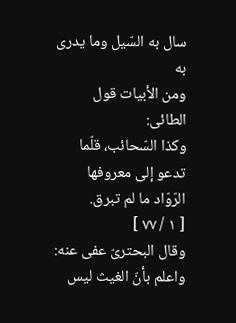سال به السّيل وما يدرى به
ومن الأبيات قول الطائى:
وكذا السّحائب، قلّما تدعو إلى معروفها الرّوّاد ما لم تبرق.
[ ١ / ٧٧ ]
وقال البحترىّ عفى عنه:
واعلم بأنّ الغيث ليس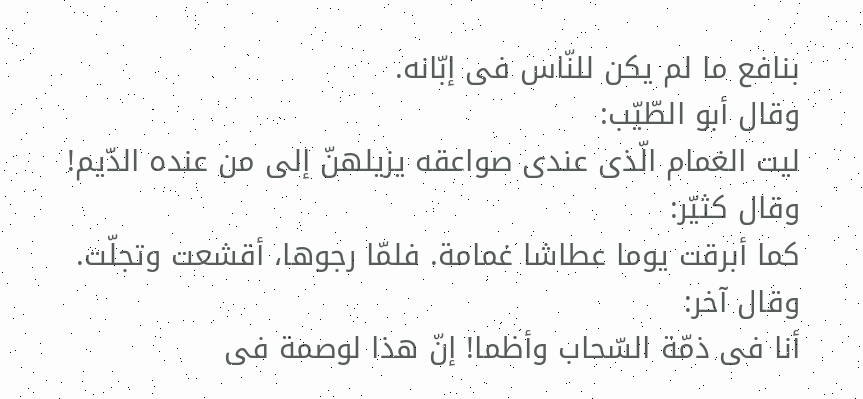بنافع ما لم يكن للنّاس فى إبّانه.
وقال أبو الطّيّب:
ليت الغمام الّذى عندى صواعقه يزيلهنّ إلى من عنده الدّيم!
وقال كثيّر:
كما أبرقت يوما عطاشا غمامة. فلمّا رجوها، أقشعت وتجلّت.
وقال آخر:
أنا فى ذمّة السّحاب وأظما! إنّ هذا لوصمة فى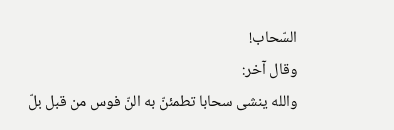السّحاب!
وقال آخر:
والله ينشى سحابا تطمئنّ به النّ فوس من قبل بلّ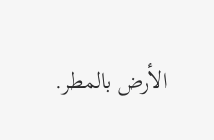الأرض بالمطر.